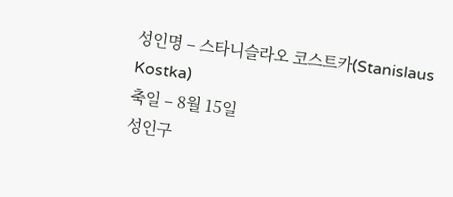성인명 – 스타니슬라오 코스트카(Stanislaus Kostka)
축일 – 8월 15일
성인구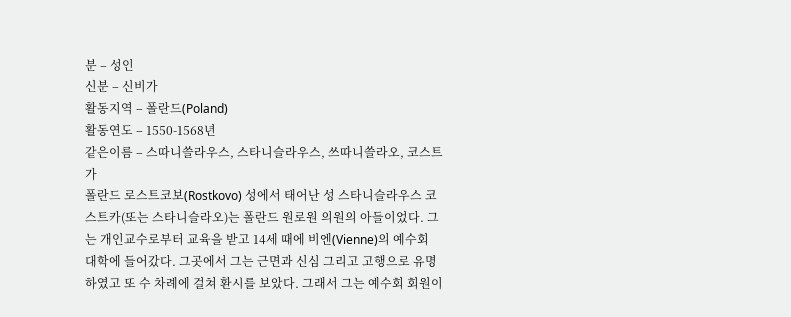분 – 성인
신분 – 신비가
활동지역 – 폴란드(Poland)
활동연도 – 1550-1568년
같은이름 – 스따니쓸라우스, 스타니슬라우스, 쓰따니쓸라오, 코스트가
폴란드 로스트코보(Rostkovo) 성에서 태어난 성 스타니슬라우스 코스트카(또는 스타니슬라오)는 폴란드 원로원 의원의 아들이었다. 그는 개인교수로부터 교육을 받고 14세 때에 비엔(Vienne)의 예수회 대학에 들어갔다. 그곳에서 그는 근면과 신심 그리고 고행으로 유명하였고 또 수 차례에 걸쳐 환시를 보았다. 그래서 그는 예수회 회원이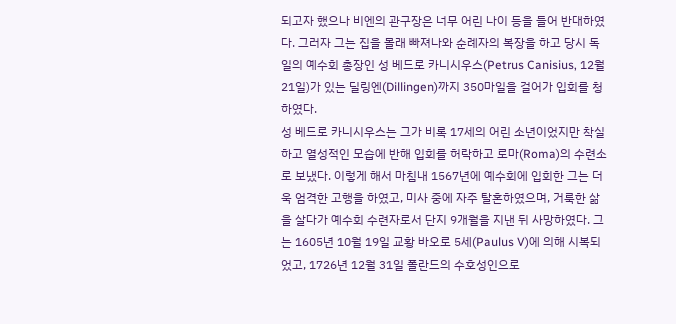되고자 했으나 비엔의 관구장은 너무 어린 나이 등을 들어 반대하였다. 그러자 그는 집을 몰래 빠져나와 순례자의 복장을 하고 당시 독일의 예수회 총장인 성 베드로 카니시우스(Petrus Canisius, 12월 21일)가 있는 딜링엔(Dillingen)까지 350마일을 걸어가 입회를 청하였다.
성 베드로 카니시우스는 그가 비록 17세의 어린 소년이었지만 착실하고 열성적인 모습에 반해 입회를 허락하고 로마(Roma)의 수련소로 보냈다. 이렇게 해서 마침내 1567년에 예수회에 입회한 그는 더욱 엄격한 고행을 하였고, 미사 중에 자주 탈혼하였으며, 거룩한 삶을 살다가 예수회 수련자로서 단지 9개월을 지낸 뒤 사망하였다. 그는 1605년 10월 19일 교황 바오로 5세(Paulus V)에 의해 시복되었고, 1726년 12월 31일 폴란드의 수호성인으로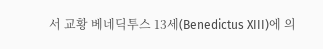서 교황 베네딕투스 13세(Benedictus XIII)에 의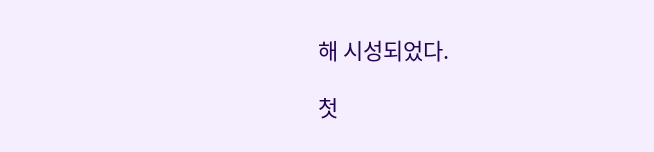해 시성되었다.

첫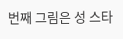번째 그림은 성 스타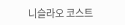니슬라오 코스트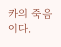카의 죽음이다.